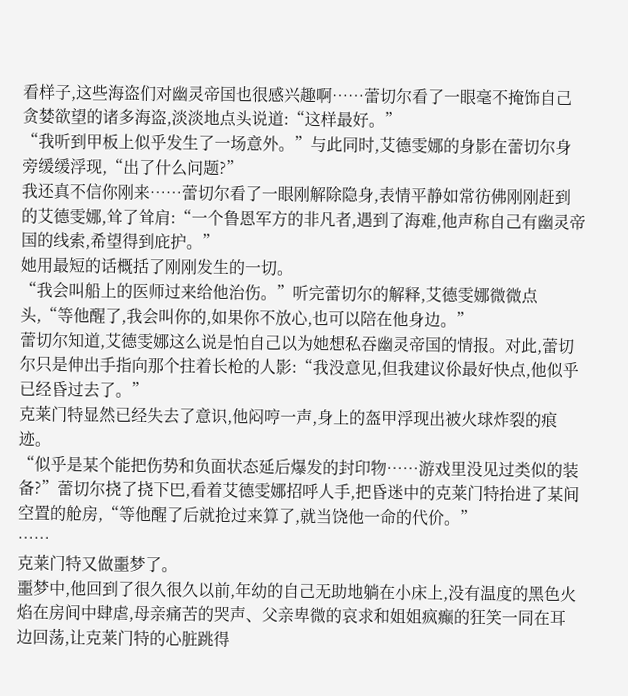看样子,这些海盗们对幽灵帝国也很感兴趣啊……蕾切尔看了一眼毫不掩饰自己贪婪欲望的诸多海盗,淡淡地点头说道:“这样最好。”
“我听到甲板上似乎发生了一场意外。”与此同时,艾德雯娜的身影在蕾切尔身旁缓缓浮现,“出了什么问题?”
我还真不信你刚来……蕾切尔看了一眼刚解除隐身,表情平静如常彷佛刚刚赶到的艾德雯娜,耸了耸肩:“一个鲁恩军方的非凡者,遇到了海难,他声称自己有幽灵帝国的线索,希望得到庇护。”
她用最短的话概括了刚刚发生的一切。
“我会叫船上的医师过来给他治伤。”听完蕾切尔的解释,艾德雯娜微微点头,“等他醒了,我会叫你的,如果你不放心,也可以陪在他身边。”
蕾切尔知道,艾德雯娜这么说是怕自己以为她想私吞幽灵帝国的情报。对此,蕾切尔只是伸出手指向那个拄着长枪的人影:“我没意见,但我建议伱最好快点,他似乎已经昏过去了。”
克莱门特显然已经失去了意识,他闷哼一声,身上的盔甲浮现出被火球炸裂的痕迹。
“似乎是某个能把伤势和负面状态延后爆发的封印物……游戏里没见过类似的装备?”蕾切尔挠了挠下巴,看着艾德雯娜招呼人手,把昏迷中的克莱门特抬进了某间空置的舱房,“等他醒了后就抢过来算了,就当饶他一命的代价。”
……
克莱门特又做噩梦了。
噩梦中,他回到了很久很久以前,年幼的自己无助地躺在小床上,没有温度的黑色火焰在房间中肆虐,母亲痛苦的哭声、父亲卑微的哀求和姐姐疯癫的狂笑一同在耳边回荡,让克莱门特的心脏跳得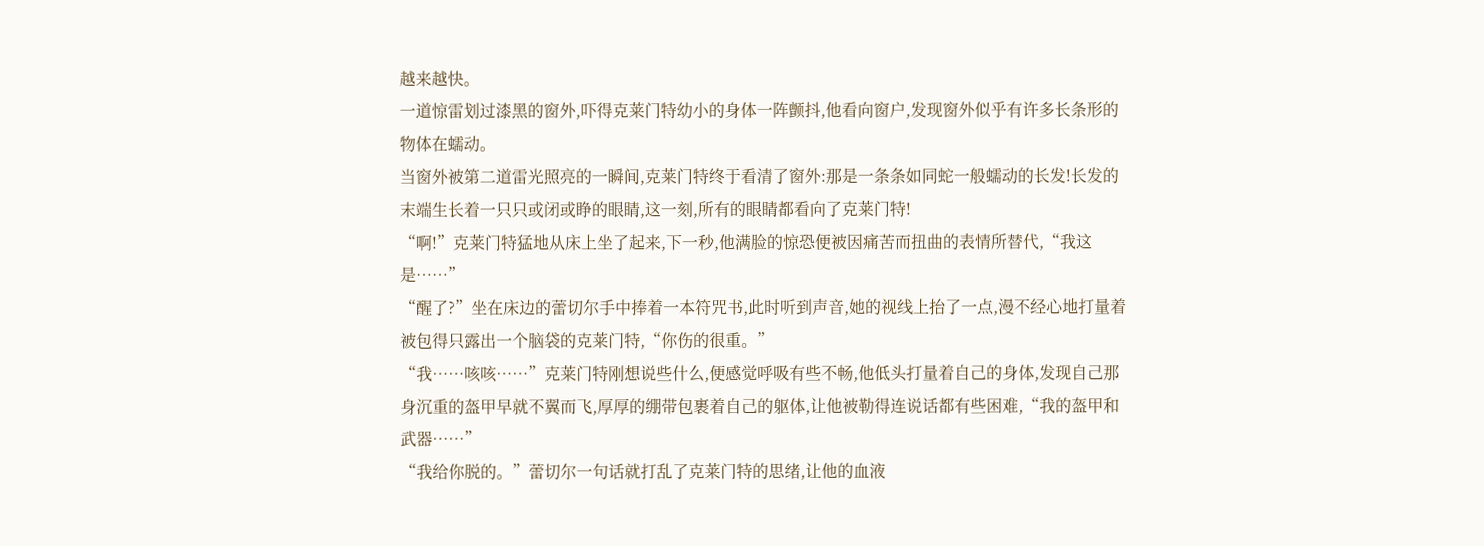越来越快。
一道惊雷划过漆黑的窗外,吓得克莱门特幼小的身体一阵颤抖,他看向窗户,发现窗外似乎有许多长条形的物体在蠕动。
当窗外被第二道雷光照亮的一瞬间,克莱门特终于看清了窗外:那是一条条如同蛇一般蠕动的长发!长发的末端生长着一只只或闭或睁的眼睛,这一刻,所有的眼睛都看向了克莱门特!
“啊!”克莱门特猛地从床上坐了起来,下一秒,他满脸的惊恐便被因痛苦而扭曲的表情所替代,“我这是……”
“醒了?”坐在床边的蕾切尔手中捧着一本符咒书,此时听到声音,她的视线上抬了一点,漫不经心地打量着被包得只露出一个脑袋的克莱门特,“你伤的很重。”
“我……咳咳……”克莱门特刚想说些什么,便感觉呼吸有些不畅,他低头打量着自己的身体,发现自己那身沉重的盔甲早就不翼而飞,厚厚的绷带包裹着自己的躯体,让他被勒得连说话都有些困难,“我的盔甲和武器……”
“我给你脱的。”蕾切尔一句话就打乱了克莱门特的思绪,让他的血液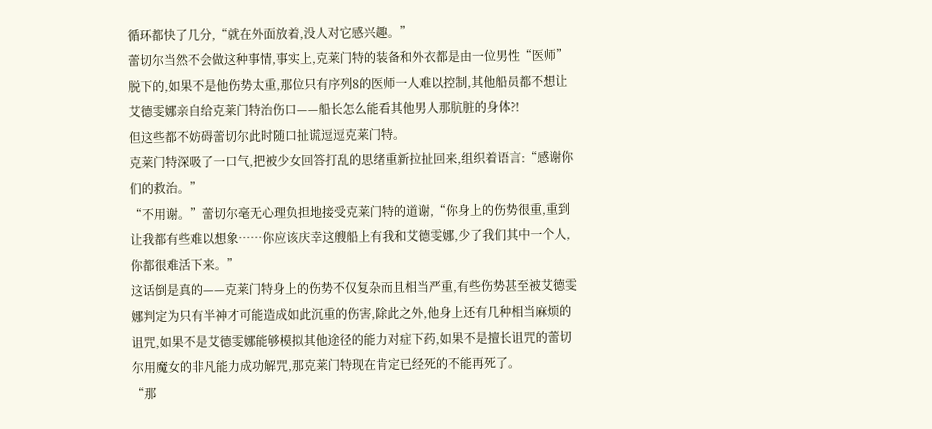循环都快了几分,“就在外面放着,没人对它感兴趣。”
蕾切尔当然不会做这种事情,事实上,克莱门特的装备和外衣都是由一位男性“医师”脱下的,如果不是他伤势太重,那位只有序列8的医师一人难以控制,其他船员都不想让艾德雯娜亲自给克莱门特治伤口——船长怎么能看其他男人那肮脏的身体?!
但这些都不妨碍蕾切尔此时随口扯谎逗逗克莱门特。
克莱门特深吸了一口气,把被少女回答打乱的思绪重新拉扯回来,组织着语言:“感谢你们的救治。”
“不用谢。”蕾切尔毫无心理负担地接受克莱门特的道谢,“你身上的伤势很重,重到让我都有些难以想象……你应该庆幸这艘船上有我和艾德雯娜,少了我们其中一个人,你都很难活下来。”
这话倒是真的——克莱门特身上的伤势不仅复杂而且相当严重,有些伤势甚至被艾德雯娜判定为只有半神才可能造成如此沉重的伤害,除此之外,他身上还有几种相当麻烦的诅咒,如果不是艾德雯娜能够模拟其他途径的能力对症下药,如果不是擅长诅咒的蕾切尔用魔女的非凡能力成功解咒,那克莱门特现在肯定已经死的不能再死了。
“那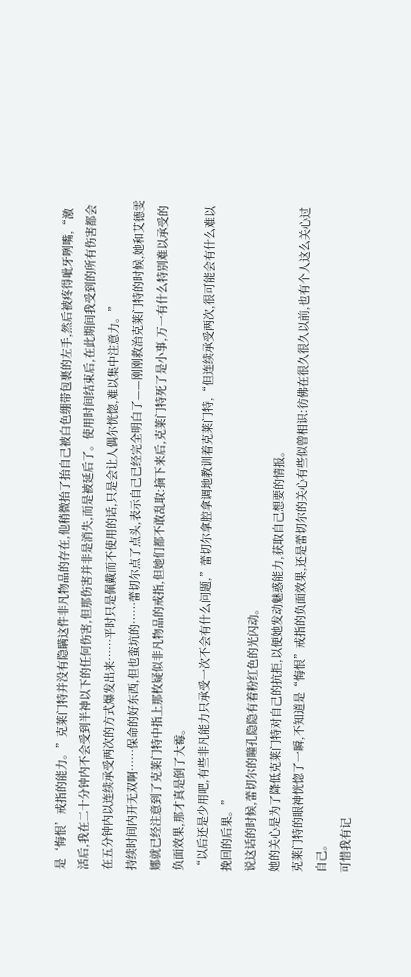是‘悔恨’戒指的能力。”克莱门特并没有隐瞒这件非凡物品的存在,他稍微抬了抬自己被白色绷带包裹的左手,然后被疼得呲牙咧嘴,“激活后,我在二十分钟内不会受到半神以下的任何伤害,但那伤害并非是消失,而是被延后了。使用时间结束后,在此期间我受到的所有伤害都会在五分钟内以连续承受两次的方式爆发出来……平时只是佩戴而不使用的话,只是会让人偶尔恍惚,难以集中注意力。”
持续时间内开无双啊……保命的好东西,但也蛮坑的……蕾切尔点了点头,表示自己已经完全明白了——刚刚救治克莱门特的时候,她和艾德雯娜就已经注意到了克莱门特中指上那枚疑似非凡物品的戒指,但她们都不敢乱取:摘下来后,克莱门特死了是小事,万一有什么特别难以承受的负面效果,那才真是倒了大霉。
“以后还是少用吧,有些非凡能力只承受一次不会有什么问题,”蕾切尔拿腔拿调地教训着克莱门特,“但连续承受两次,很可能会有什么难以挽回的后果。”
说这话的时候,蕾切尔的瞳孔隐隐有着粉红色的光闪动。
她的关心是为了降低克莱门特对自己的抗拒,以便她发动魅惑能力,获取自己想要的情报。
克莱门特的眼神恍惚了一瞬,不知道是“悔恨”戒指的负面效果,还是蕾切尔的关心有些似曾相识:彷佛在很久很久以前,也有个人这么关心过自己。
可惜我有记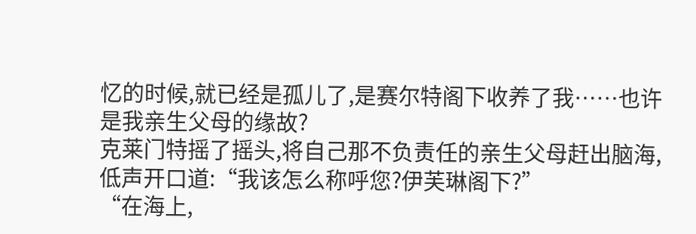忆的时候,就已经是孤儿了,是赛尔特阁下收养了我……也许是我亲生父母的缘故?
克莱门特摇了摇头,将自己那不负责任的亲生父母赶出脑海,低声开口道:“我该怎么称呼您?伊芙琳阁下?”
“在海上,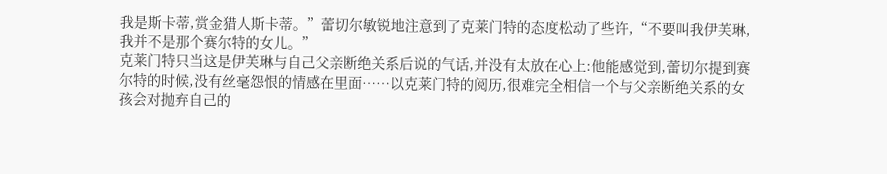我是斯卡蒂,赏金猎人斯卡蒂。”蕾切尔敏锐地注意到了克莱门特的态度松动了些许,“不要叫我伊芙琳,我并不是那个赛尔特的女儿。”
克莱门特只当这是伊芙琳与自己父亲断绝关系后说的气话,并没有太放在心上:他能感觉到,蕾切尔提到赛尔特的时候,没有丝毫怨恨的情感在里面……以克莱门特的阅历,很难完全相信一个与父亲断绝关系的女孩会对抛弃自己的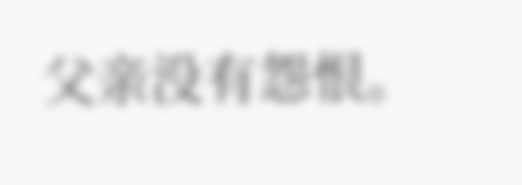父亲没有怨恨。